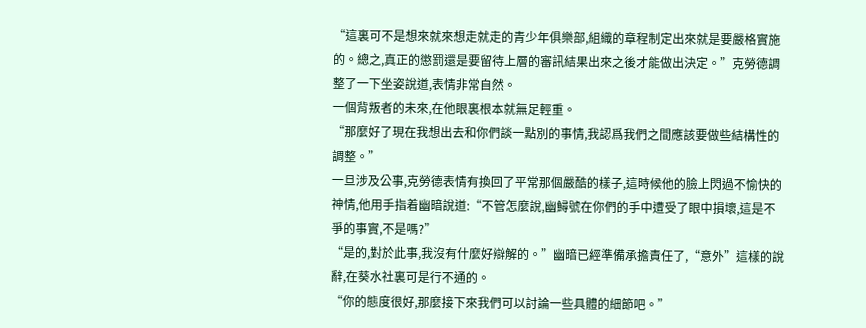“這裏可不是想來就來想走就走的青少年俱樂部,組織的章程制定出來就是要嚴格實施的。總之,真正的懲罰還是要留待上層的審訊結果出來之後才能做出決定。”克勞德調整了一下坐姿說道,表情非常自然。
一個背叛者的未來,在他眼裏根本就無足輕重。
“那麼好了現在我想出去和你們談一點別的事情,我認爲我們之間應該要做些結構性的調整。”
一旦涉及公事,克勞德表情有換回了平常那個嚴酷的樣子,這時候他的臉上閃過不愉快的神情,他用手指着幽暗說道:“不管怎麼說,幽鱘號在你們的手中遭受了眼中損壞,這是不爭的事實,不是嗎?”
“是的,對於此事,我沒有什麼好辯解的。”幽暗已經準備承擔責任了,“意外”這樣的說辭,在葵水社裏可是行不通的。
“你的態度很好,那麼接下來我們可以討論一些具體的細節吧。”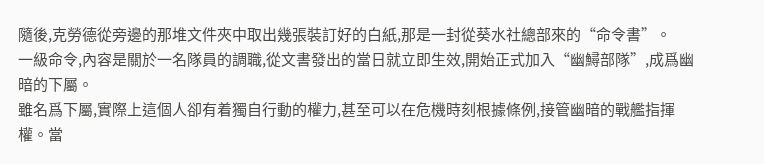隨後,克勞德從旁邊的那堆文件夾中取出幾張裝訂好的白紙,那是一封從葵水社總部來的“命令書”。
一級命令,內容是關於一名隊員的調職,從文書發出的當日就立即生效,開始正式加入“幽鱘部隊”,成爲幽暗的下屬。
雖名爲下屬,實際上這個人卻有着獨自行動的權力,甚至可以在危機時刻根據條例,接管幽暗的戰艦指揮權。當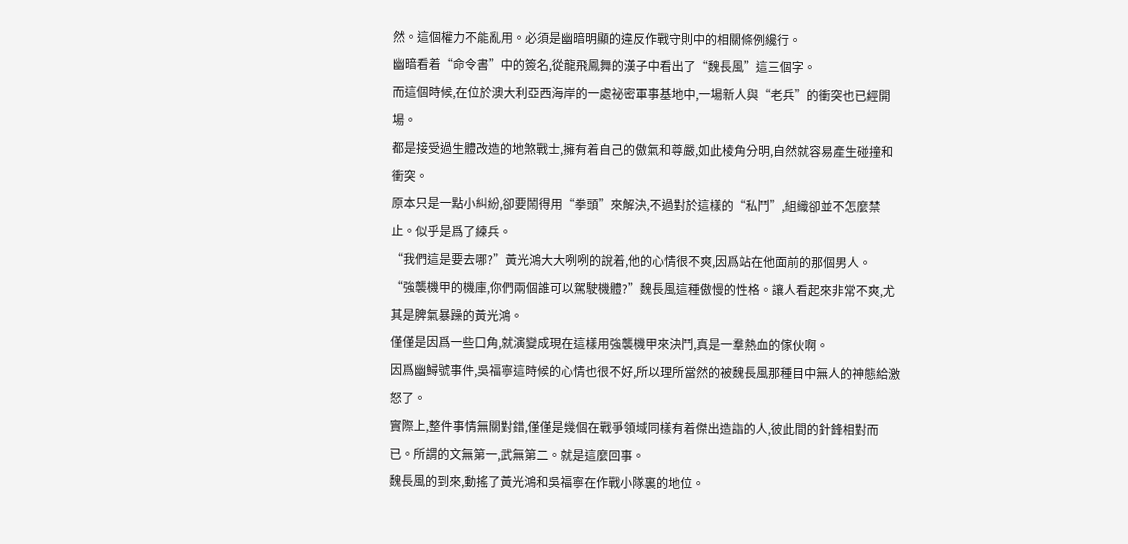然。這個權力不能亂用。必須是幽暗明顯的違反作戰守則中的相關條例纔行。
幽暗看着“命令書”中的簽名,從龍飛鳳舞的漢子中看出了“魏長風”這三個字。
而這個時候,在位於澳大利亞西海岸的一處祕密軍事基地中,一場新人與“老兵”的衝突也已經開場。
都是接受過生體改造的地煞戰士,擁有着自己的傲氣和尊嚴,如此棱角分明,自然就容易產生碰撞和衝突。
原本只是一點小糾紛,卻要鬧得用“拳頭”來解決,不過對於這樣的“私鬥”,組織卻並不怎麼禁止。似乎是爲了練兵。
“我們這是要去哪?”黃光鴻大大咧咧的說着,他的心情很不爽,因爲站在他面前的那個男人。
“強襲機甲的機庫,你們兩個誰可以駕駛機體?”魏長風這種傲慢的性格。讓人看起來非常不爽,尤其是脾氣暴躁的黃光鴻。
僅僅是因爲一些口角,就演變成現在這樣用強襲機甲來決鬥,真是一羣熱血的傢伙啊。
因爲幽鱘號事件,吳福寧這時候的心情也很不好,所以理所當然的被魏長風那種目中無人的神態給激怒了。
實際上,整件事情無關對錯,僅僅是幾個在戰爭領域同樣有着傑出造詣的人,彼此間的針鋒相對而已。所謂的文無第一,武無第二。就是這麼回事。
魏長風的到來,動搖了黃光鴻和吳福寧在作戰小隊裏的地位。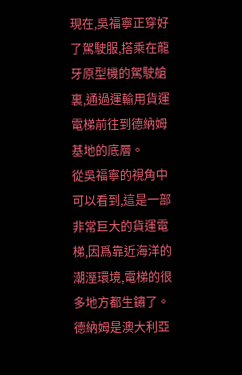現在,吳福寧正穿好了駕駛服,搭乘在龍牙原型機的駕駛艙裏,通過運輸用貨運電梯前往到德納姆基地的底層。
從吳福寧的視角中可以看到,這是一部非常巨大的貨運電梯,因爲靠近海洋的潮溼環境,電梯的很多地方都生鏽了。
德納姆是澳大利亞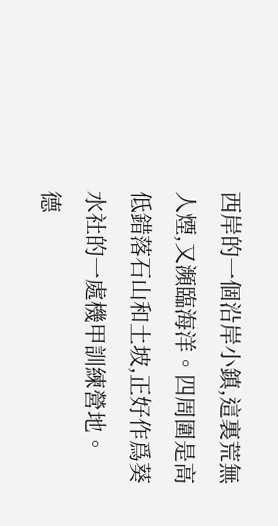西岸的一個沿岸小鎮,這裏荒無人煙,又瀕臨海洋。四周圍是高低錯落石山和土坡,正好作爲葵水社的一處機甲訓練營地。
德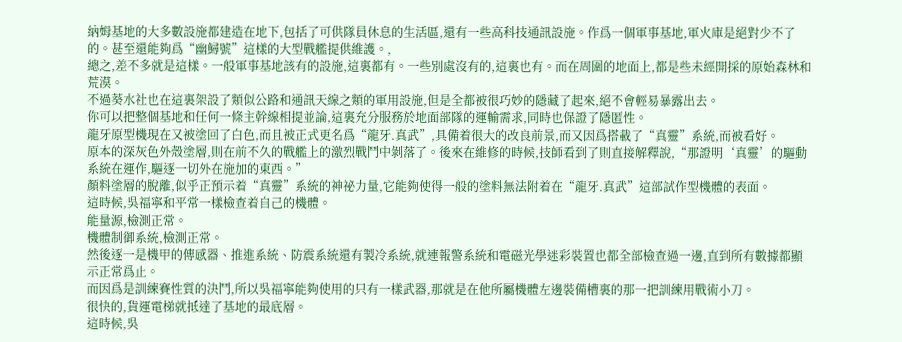納姆基地的大多數設施都建造在地下,包括了可供隊員休息的生活區,還有一些高科技通訊設施。作爲一個軍事基地,軍火庫是絕對少不了的。甚至還能夠爲“幽鱘號”這樣的大型戰艦提供維護。,
總之,差不多就是這樣。一般軍事基地該有的設施,這裏都有。一些別處沒有的,這裏也有。而在周圍的地面上,都是些未經開採的原始森林和荒漠。
不過葵水社也在這裏架設了類似公路和通訊天線之類的軍用設施,但是全都被很巧妙的隱藏了起來,絕不會輕易暴露出去。
你可以把整個基地和任何一條主幹線相提並論,這裏充分服務於地面部隊的運輸需求,同時也保證了隱匿性。
龍牙原型機現在又被塗回了白色,而且被正式更名爲“龍牙.真武”,具備着很大的改良前景,而又因爲搭載了“真靈”系統,而被看好。
原本的深灰色外殼塗層,則在前不久的戰艦上的激烈戰鬥中剝落了。後來在維修的時候,技師看到了則直接解釋說,“那證明‘真靈’的驅動系統在運作,驅逐一切外在施加的東西。”
顏料塗層的脫離,似乎正預示着“真靈”系統的神祕力量,它能夠使得一般的塗料無法附着在“龍牙.真武”這部試作型機體的表面。
這時候,吳福寧和平常一樣檢查着自己的機體。
能量源,檢測正常。
機體制御系統,檢測正常。
然後逐一是機甲的傳感器、推進系統、防震系統還有製冷系統,就連報警系統和電磁光學迷彩裝置也都全部檢查過一邊,直到所有數據都顯示正常爲止。
而因爲是訓練賽性質的決鬥,所以吳福寧能夠使用的只有一樣武器,那就是在他所屬機體左邊裝備槽裏的那一把訓練用戰術小刀。
很快的,貨運電梯就抵達了基地的最底層。
這時候,吳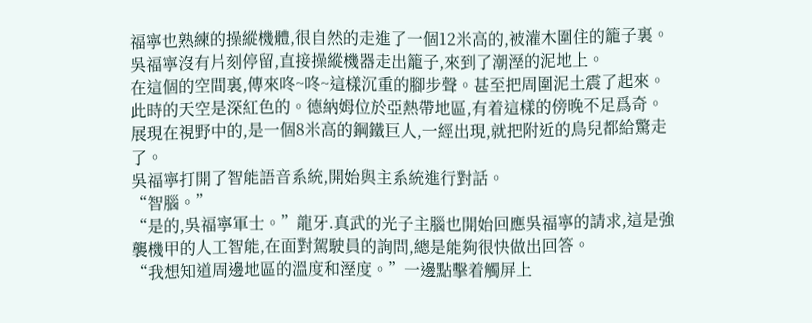福寧也熟練的操縱機體,很自然的走進了一個12米高的,被灌木圍住的籠子裏。吳福寧沒有片刻停留,直接操縱機器走出籠子,來到了潮溼的泥地上。
在這個的空間裏,傳來咚~咚~這樣沉重的腳步聲。甚至把周圍泥土震了起來。
此時的天空是深紅色的。德納姆位於亞熱帶地區,有着這樣的傍晚不足爲奇。
展現在視野中的,是一個8米高的鋼鐵巨人,一經出現,就把附近的鳥兒都給驚走了。
吳福寧打開了智能語音系統,開始與主系統進行對話。
“智腦。”
“是的,吳福寧軍士。”龍牙.真武的光子主腦也開始回應吳福寧的請求,這是強襲機甲的人工智能,在面對駕駛員的詢問,總是能夠很快做出回答。
“我想知道周邊地區的溫度和溼度。”一邊點擊着觸屏上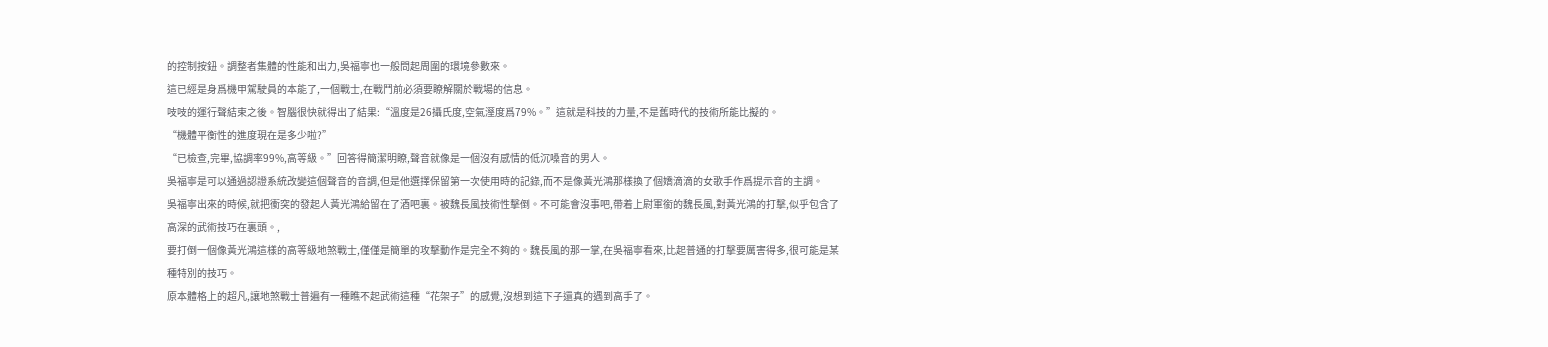的控制按鈕。調整者集體的性能和出力,吳福寧也一般問起周圍的環境參數來。
這已經是身爲機甲駕駛員的本能了,一個戰士,在戰鬥前必須要瞭解關於戰場的信息。
吱吱的運行聲結束之後。智腦很快就得出了結果:“溫度是26攝氏度,空氣溼度爲79%。”這就是科技的力量,不是舊時代的技術所能比擬的。
“機體平衡性的進度現在是多少啦?”
“已檢查,完畢,協調率99%,高等級。”回答得簡潔明瞭,聲音就像是一個沒有感情的低沉嗓音的男人。
吳福寧是可以通過認證系統改變這個聲音的音調,但是他選擇保留第一次使用時的記錄,而不是像黃光鴻那樣換了個嬌滴滴的女歌手作爲提示音的主調。
吳福寧出來的時候,就把衝突的發起人黃光鴻給留在了酒吧裏。被魏長風技術性擊倒。不可能會沒事吧,帶着上尉軍銜的魏長風,對黃光鴻的打擊,似乎包含了高深的武術技巧在裏頭。,
要打倒一個像黃光鴻這樣的高等級地煞戰士,僅僅是簡單的攻擊動作是完全不夠的。魏長風的那一掌,在吳福寧看來,比起普通的打擊要厲害得多,很可能是某種特別的技巧。
原本體格上的超凡,讓地煞戰士普遍有一種瞧不起武術這種“花架子”的感覺,沒想到這下子還真的遇到高手了。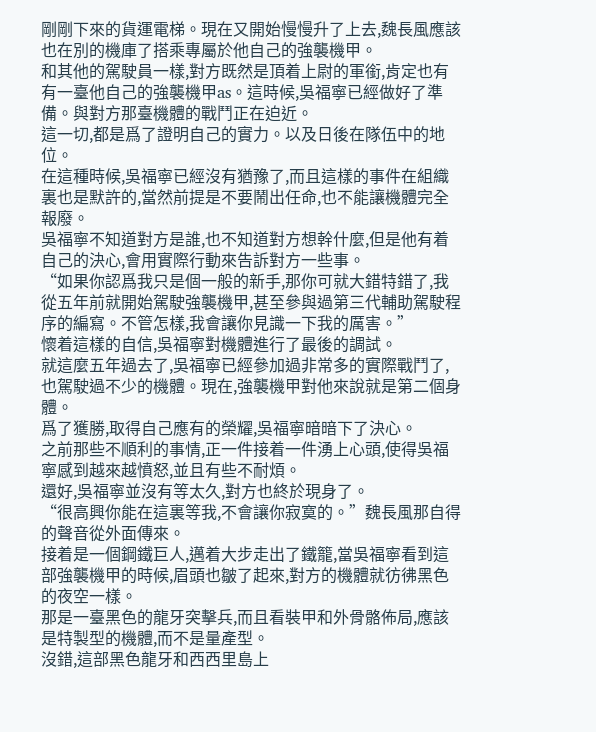剛剛下來的貨運電梯。現在又開始慢慢升了上去,魏長風應該也在別的機庫了搭乘專屬於他自己的強襲機甲。
和其他的駕駛員一樣,對方既然是頂着上尉的軍銜,肯定也有有一臺他自己的強襲機甲as。這時候,吳福寧已經做好了準備。與對方那臺機體的戰鬥正在迫近。
這一切,都是爲了證明自己的實力。以及日後在隊伍中的地位。
在這種時候,吳福寧已經沒有猶豫了,而且這樣的事件在組織裏也是默許的,當然前提是不要鬧出任命,也不能讓機體完全報廢。
吳福寧不知道對方是誰,也不知道對方想幹什麼,但是他有着自己的決心,會用實際行動來告訴對方一些事。
“如果你認爲我只是個一般的新手,那你可就大錯特錯了,我從五年前就開始駕駛強襲機甲,甚至參與過第三代輔助駕駛程序的編寫。不管怎樣,我會讓你見識一下我的厲害。”
懷着這樣的自信,吳福寧對機體進行了最後的調試。
就這麼五年過去了,吳福寧已經參加過非常多的實際戰鬥了,也駕駛過不少的機體。現在,強襲機甲對他來說就是第二個身體。
爲了獲勝,取得自己應有的榮耀,吳福寧暗暗下了決心。
之前那些不順利的事情,正一件接着一件湧上心頭,使得吳福寧感到越來越憤怒,並且有些不耐煩。
還好,吳福寧並沒有等太久,對方也終於現身了。
“很高興你能在這裏等我,不會讓你寂寞的。”魏長風那自得的聲音從外面傳來。
接着是一個鋼鐵巨人,邁着大步走出了鐵籠,當吳福寧看到這部強襲機甲的時候,眉頭也皺了起來,對方的機體就彷彿黑色的夜空一樣。
那是一臺黑色的龍牙突擊兵,而且看裝甲和外骨骼佈局,應該是特製型的機體,而不是量產型。
沒錯,這部黑色龍牙和西西里島上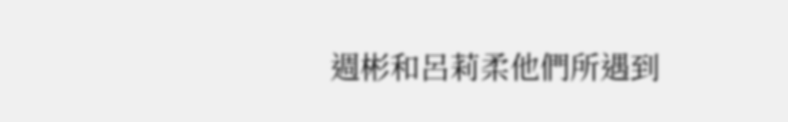週彬和呂莉柔他們所遇到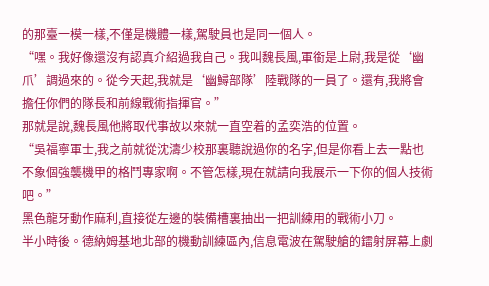的那臺一模一樣,不僅是機體一樣,駕駛員也是同一個人。
“嘿。我好像還沒有認真介紹過我自己。我叫魏長風,軍銜是上尉,我是從‘幽爪’調過來的。從今天起,我就是‘幽鱘部隊’陸戰隊的一員了。還有,我將會擔任你們的隊長和前線戰術指揮官。”
那就是說,魏長風他將取代事故以來就一直空着的孟奕浩的位置。
“吳福寧軍士,我之前就從沈濤少校那裏聽說過你的名字,但是你看上去一點也不象個強襲機甲的格鬥專家啊。不管怎樣,現在就請向我展示一下你的個人技術吧。”
黑色龍牙動作麻利,直接從左邊的裝備槽裏抽出一把訓練用的戰術小刀。
半小時後。德納姆基地北部的機動訓練區內,信息電波在駕駛艙的鐳射屏幕上劇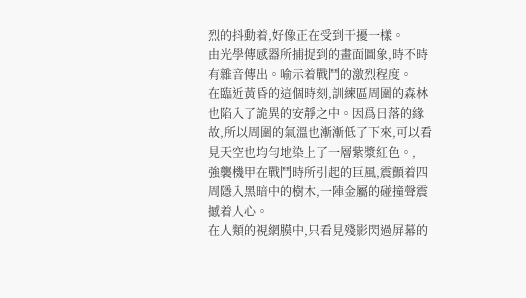烈的抖動着,好像正在受到干擾一樣。
由光學傳感器所捕捉到的畫面圖象,時不時有雜音傳出。喻示着戰鬥的激烈程度。
在臨近黃昏的這個時刻,訓練區周圍的森林也陷入了詭異的安靜之中。因爲日落的緣故,所以周圍的氣溫也漸漸低了下來,可以看見天空也均勻地染上了一層紫漿紅色。,
強襲機甲在戰鬥時所引起的巨風,震顫着四周隱入黑暗中的樹木,一陣金屬的碰撞聲震撼着人心。
在人類的視網膜中,只看見殘影閃過屏幕的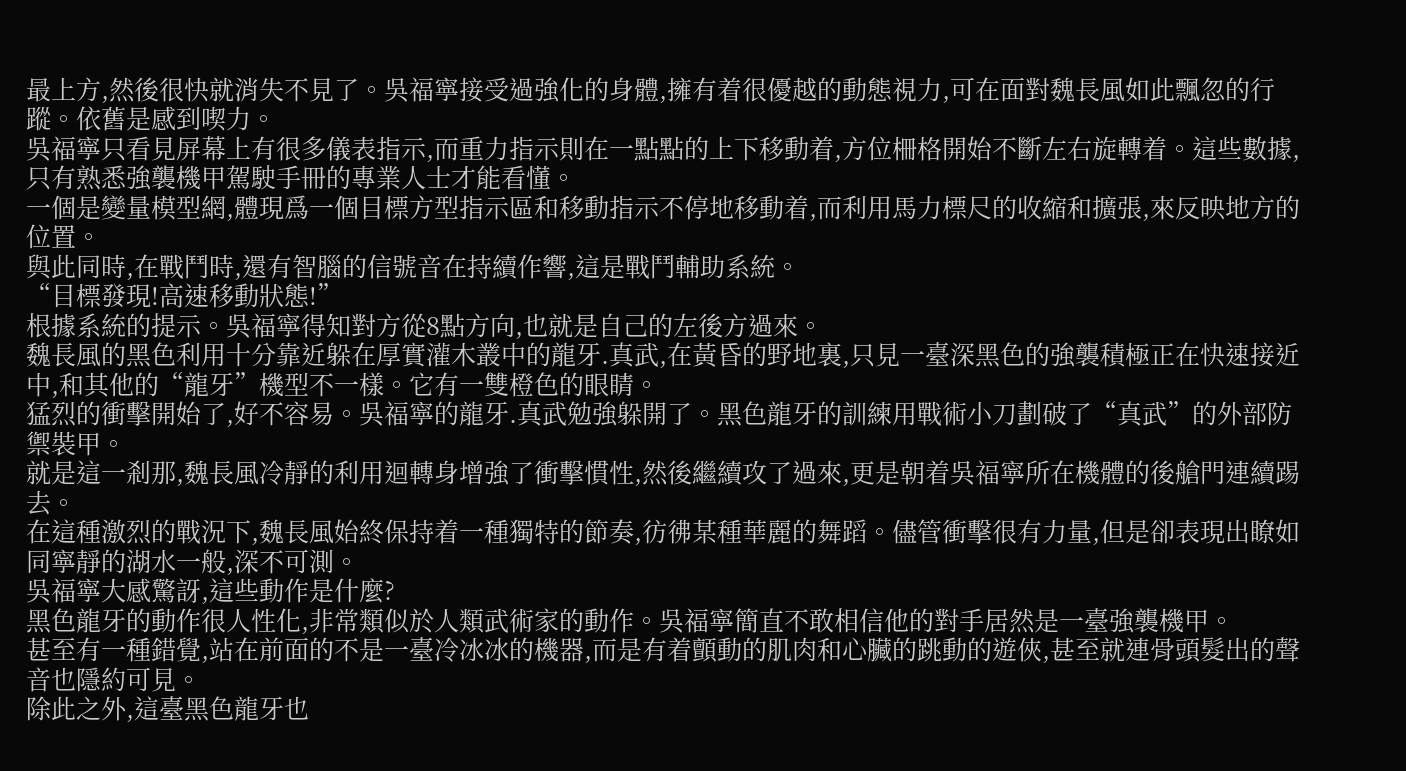最上方,然後很快就消失不見了。吳福寧接受過強化的身體,擁有着很優越的動態視力,可在面對魏長風如此飄忽的行蹤。依舊是感到喫力。
吳福寧只看見屏幕上有很多儀表指示,而重力指示則在一點點的上下移動着,方位柵格開始不斷左右旋轉着。這些數據,只有熟悉強襲機甲駕駛手冊的專業人士才能看懂。
一個是變量模型網,體現爲一個目標方型指示區和移動指示不停地移動着,而利用馬力標尺的收縮和擴張,來反映地方的位置。
與此同時,在戰鬥時,還有智腦的信號音在持續作響,這是戰鬥輔助系統。
“目標發現!高速移動狀態!”
根據系統的提示。吳福寧得知對方從8點方向,也就是自己的左後方過來。
魏長風的黑色利用十分靠近躲在厚實灌木叢中的龍牙.真武,在黃昏的野地裏,只見一臺深黑色的強襲積極正在快速接近中,和其他的“龍牙”機型不一樣。它有一雙橙色的眼睛。
猛烈的衝擊開始了,好不容易。吳福寧的龍牙.真武勉強躲開了。黑色龍牙的訓練用戰術小刀劃破了“真武”的外部防禦裝甲。
就是這一剎那,魏長風冷靜的利用迴轉身增強了衝擊慣性,然後繼續攻了過來,更是朝着吳福寧所在機體的後艙門連續踢去。
在這種激烈的戰況下,魏長風始終保持着一種獨特的節奏,彷彿某種華麗的舞蹈。儘管衝擊很有力量,但是卻表現出瞭如同寧靜的湖水一般,深不可測。
吳福寧大感驚訝,這些動作是什麼?
黑色龍牙的動作很人性化,非常類似於人類武術家的動作。吳福寧簡直不敢相信他的對手居然是一臺強襲機甲。
甚至有一種錯覺,站在前面的不是一臺冷冰冰的機器,而是有着顫動的肌肉和心臟的跳動的遊俠,甚至就連骨頭髮出的聲音也隱約可見。
除此之外,這臺黑色龍牙也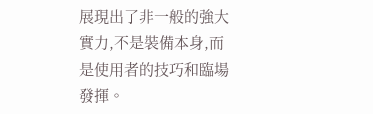展現出了非一般的強大實力,不是裝備本身,而是使用者的技巧和臨場發揮。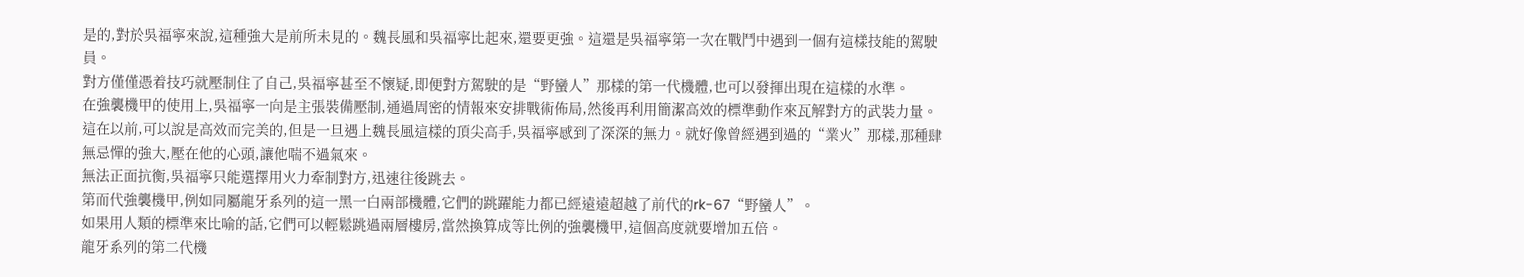是的,對於吳福寧來說,這種強大是前所未見的。魏長風和吳福寧比起來,還要更強。這還是吳福寧第一次在戰鬥中遇到一個有這樣技能的駕駛員。
對方僅僅憑着技巧就壓制住了自己,吳福寧甚至不懷疑,即便對方駕駛的是“野蠻人”那樣的第一代機體,也可以發揮出現在這樣的水準。
在強襲機甲的使用上,吳福寧一向是主張裝備壓制,通過周密的情報來安排戰術佈局,然後再利用簡潔高效的標準動作來瓦解對方的武裝力量。
這在以前,可以說是高效而完美的,但是一旦遇上魏長風這樣的頂尖高手,吳福寧感到了深深的無力。就好像曾經遇到過的“業火”那樣,那種肆無忌憚的強大,壓在他的心頭,讓他喘不過氣來。
無法正面抗衡,吳福寧只能選擇用火力牽制對方,迅速往後跳去。
第而代強襲機甲,例如同屬龍牙系列的這一黑一白兩部機體,它們的跳躍能力都已經遠遠超越了前代的rk-67“野蠻人”。
如果用人類的標準來比喻的話,它們可以輕鬆跳過兩層樓房,當然換算成等比例的強襲機甲,這個高度就要增加五倍。
龍牙系列的第二代機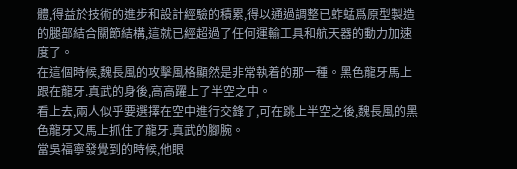體,得益於技術的進步和設計經驗的積累,得以通過調整已蚱蜢爲原型製造的腿部結合關節結構,這就已經超過了任何運輸工具和航天器的動力加速度了。
在這個時候,魏長風的攻擊風格顯然是非常執着的那一種。黑色龍牙馬上跟在龍牙.真武的身後,高高躍上了半空之中。
看上去,兩人似乎要選擇在空中進行交鋒了,可在跳上半空之後,魏長風的黑色龍牙又馬上抓住了龍牙.真武的腳腕。
當吳福寧發覺到的時候,他眼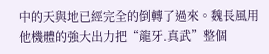中的天與地已經完全的倒轉了過來。魏長風用他機體的強大出力把“龍牙.真武”整個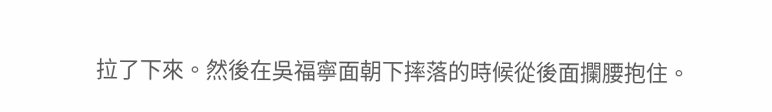拉了下來。然後在吳福寧面朝下摔落的時候從後面攔腰抱住。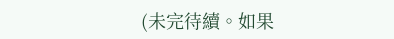(未完待續。如果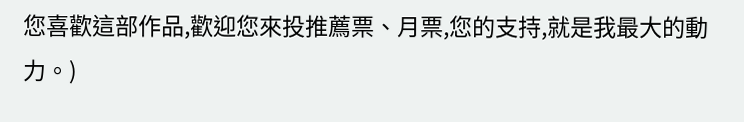您喜歡這部作品,歡迎您來投推薦票、月票,您的支持,就是我最大的動力。)